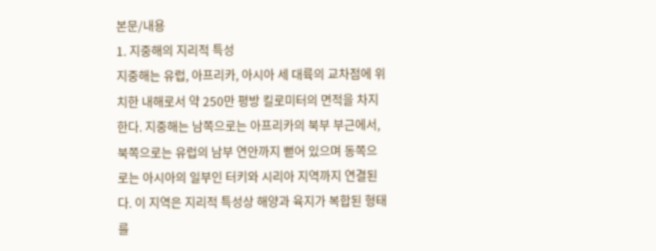본문/내용
1. 지중해의 지리적 특성
지중해는 유럽, 아프리카, 아시아 세 대륙의 교차점에 위치한 내해로서 약 250만 평방 킬로미터의 면적을 차지한다. 지중해는 남쪽으로는 아프리카의 북부 부근에서, 북쪽으로는 유럽의 남부 연안까지 뻗어 있으며 동쪽으로는 아시아의 일부인 터키와 시리아 지역까지 연결된다. 이 지역은 지리적 특성상 해양과 육지가 복합된 형태를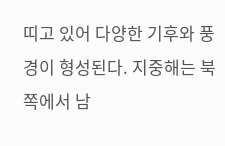띠고 있어 다양한 기후와 풍경이 형성된다. 지중해는 북쪽에서 남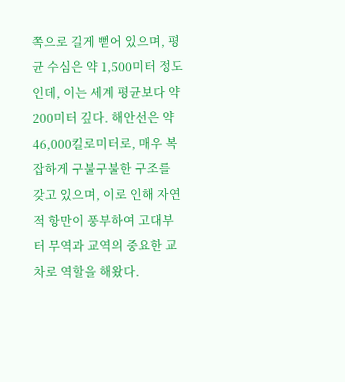쪽으로 길게 뻗어 있으며, 평균 수심은 약 1,500미터 정도인데, 이는 세계 평균보다 약 200미터 깊다. 해안선은 약 46,000킬로미터로, 매우 복잡하게 구불구불한 구조를 갖고 있으며, 이로 인해 자연적 항만이 풍부하여 고대부터 무역과 교역의 중요한 교차로 역할을 해왔다.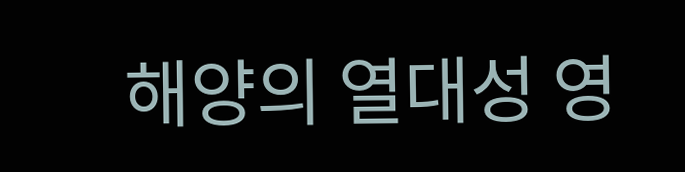해양의 열대성 영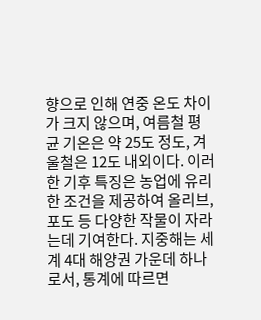향으로 인해 연중 온도 차이가 크지 않으며, 여름철 평균 기온은 약 25도 정도, 겨울철은 12도 내외이다. 이러한 기후 특징은 농업에 유리한 조건을 제공하여 올리브, 포도 등 다양한 작물이 자라는데 기여한다. 지중해는 세계 4대 해양권 가운데 하나로서, 통계에 따르면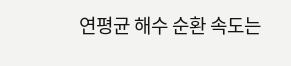연평균 해수 순환 속도는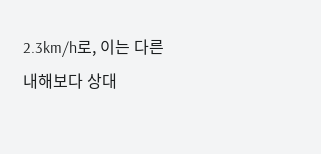2.3km/h로, 이는 다른 내해보다 상대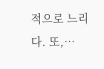적으로 느리다. 또,…